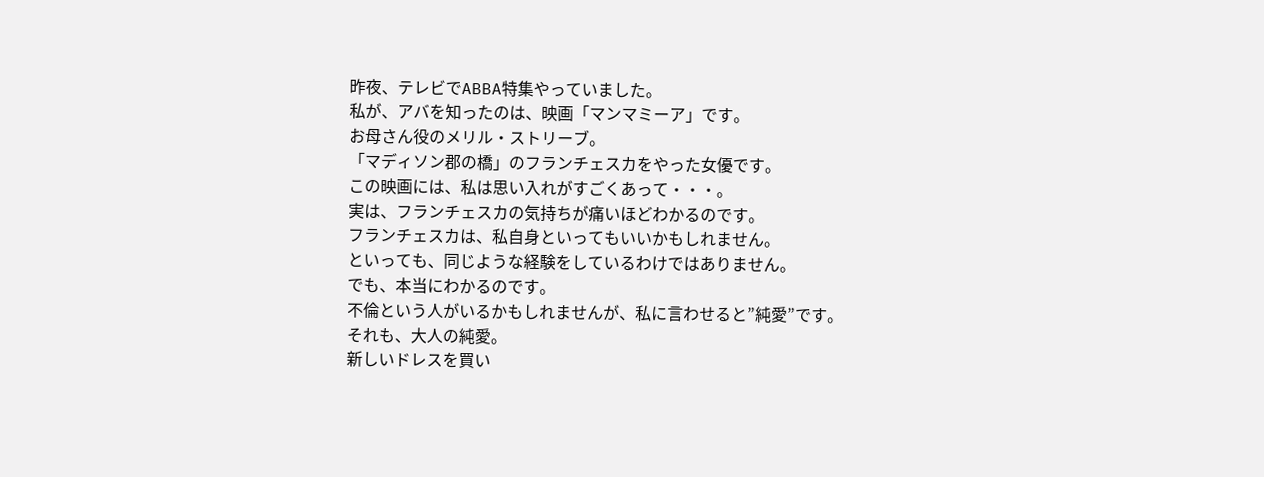昨夜、テレビでABBA特集やっていました。
私が、アバを知ったのは、映画「マンマミーア」です。
お母さん役のメリル・ストリーブ。
「マディソン郡の橋」のフランチェスカをやった女優です。
この映画には、私は思い入れがすごくあって・・・。
実は、フランチェスカの気持ちが痛いほどわかるのです。
フランチェスカは、私自身といってもいいかもしれません。
といっても、同じような経験をしているわけではありません。
でも、本当にわかるのです。
不倫という人がいるかもしれませんが、私に言わせると”純愛”です。
それも、大人の純愛。
新しいドレスを買い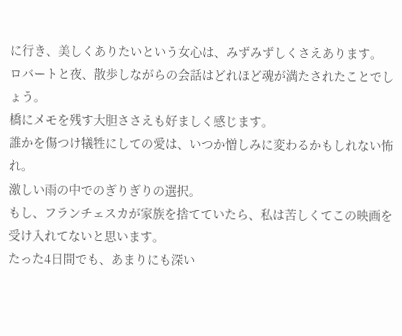に行き、美しくありたいという女心は、みずみずしくさえあります。
ロバートと夜、散歩しながらの会話はどれほど魂が満たされたことでしょう。
橋にメモを残す大胆ささえも好ましく感じます。
誰かを傷つけ犠牲にしての愛は、いつか憎しみに変わるかもしれない怖れ。
激しい雨の中でのぎりぎりの選択。
もし、フランチェスカが家族を捨てていたら、私は苦しくてこの映画を受け入れてないと思います。
たった4日間でも、あまりにも深い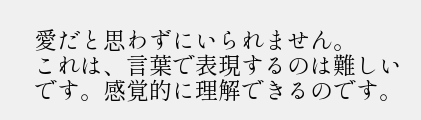愛だと思わずにいられません。
これは、言葉で表現するのは難しいです。感覚的に理解できるのです。